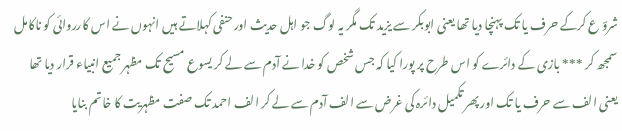شروؔ ع کرکے حرف یا تک پہنچا دیا تھا یعنی ابوبکر سے یزید تک مگر یہ لوگ جو اہل حدیث اور حنفی کہلاتے ہیں انہوں نے اس کارروائی کو ناکامل سمجھ کر *** بازی کے دائرے کو اس طرح پر پورا کیا کہ جس شخص کو خدا نے آدم سے لے کر یسوع مسیح تک مظہر جمیع انبیاء قرار دیا تھا یعنی الف سے حرف یا تک اور پھر تکمیل دائرہ کی غرض سے الف آدم سے لے کر الف احمد تک صفت مظہریت کا خاتم بنایا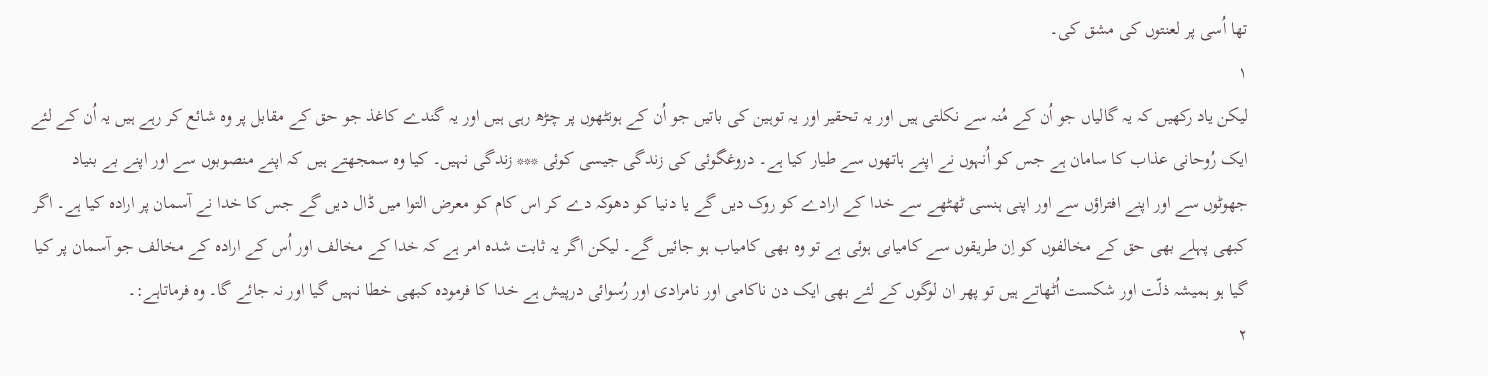تھا اُسی پر لعنتوں کی مشق کی۔
۱
لیکن یاد رکھیں کہ یہ گالیاں جو اُن کے مُنہ سے نکلتی ہیں اور یہ تحقیر اور یہ توہین کی باتیں جو اُن کے ہونٹھوں پر چڑھ رہی ہیں اور یہ گندے کاغذ جو حق کے مقابل پر وہ شائع کر رہے ہیں یہ اُن کے لئے ایک رُوحانی عذاب کا سامان ہے جس کو اُنہوں نے اپنے ہاتھوں سے طیار کیا ہے۔ دروغگوئی کی زندگی جیسی کوئی *** زندگی نہیں۔ کیا وہ سمجھتے ہیں کہ اپنے منصوبوں سے اور اپنے بے بنیاد جھوٹوں سے اور اپنے افتراؤں سے اور اپنی ہنسی ٹھٹھے سے خدا کے ارادے کو روک دیں گے یا دنیا کو دھوکہ دے کر اس کام کو معرض التوا میں ڈال دیں گے جس کا خدا نے آسمان پر ارادہ کیا ہے۔ اگر کبھی پہلے بھی حق کے مخالفوں کو اِن طریقوں سے کامیابی ہوئی ہے تو وہ بھی کامیاب ہو جائیں گے۔ لیکن اگر یہ ثابت شدہ امر ہے کہ خدا کے مخالف اور اُس کے ارادہ کے مخالف جو آسمان پر کیا گیا ہو ہمیشہ ذلّت اور شکست اُٹھاتے ہیں تو پھر ان لوگوں کے لئے بھی ایک دن ناکامی اور نامرادی اور رُسوائی درپیش ہے خدا کا فرمودہ کبھی خطا نہیں گیا اور نہ جائے گا۔ وہ فرماتاہے:۔
۲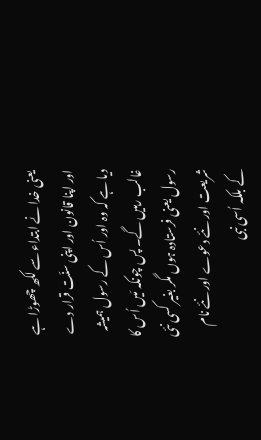یعنی خدا نے ابتداء سے لکھ چھوڑا ہے اور اپنا قانون اور اپنی سنّت قرار دے دیا ہے کہ وہ اور اُس کے رسول ہمیشہ غالب رہیں گے۔ پس چونکہ مَیں اُس کا رسول یعنی فرستادہ ہوں مگر بغیر کسی نئی شریعت اور نئے دعوے اور نئے نام کے بلکہ اُسی نبی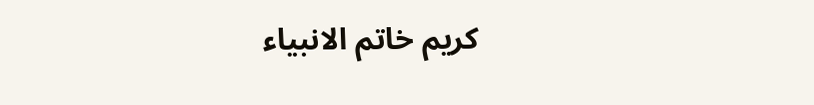کریم خاتم الانبیاء